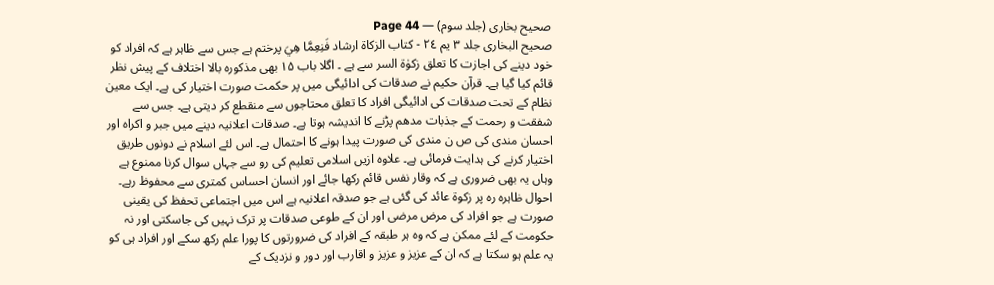صحیح بخاری (جلد سوم) — Page 44
صحيح البخاری جلد ۳ یم ٢٤ - كتاب الزكاة ارشاد فَنِعِمَّا هِيَ پرختم ہے جس سے ظاہر ہے کہ افراد کو خود دینے کی اجازت کا تعلق زکوٰۃ السر سے ہے ۔ اگلا باب ۱۵ بھی مذکورہ بالا اختلاف کے پیش نظر قائم کیا گیا ہے۔ قرآن حکیم نے صدقات کی ادائیگی میں پر حکمت صورت اختیار کی ہے۔ ایک معین نظام کے تحت صدقات کی ادائیگی افراد کا تعلق محتاجوں سے منقطع کر دیتی ہے۔ جس سے شفقت و رحمت کے جذبات مدھم پڑنے کا اندیشہ ہوتا ہے۔ صدقات اعلانیہ دینے میں جبر و اکراہ اور احسان مندی کی ص ن مندی کی صورت پیدا ہونے کا احتمال ہے۔ اس لئے اسلام نے دونوں طریق اختیار کرنے کی ہدایت فرمائی ہے۔ علاوہ ازیں اسلامی تعلیم کی رو سے جہاں سوال کرنا ممنوع ہے وہاں یہ بھی ضروری ہے کہ وقار نفس قائم رکھا جائے اور انسان احساس کمتری سے محفوظ رہے۔ احوال ظاہرہ رہ پر زکوۃ عائد کی گئی ہے جو صدقہ اعلانیہ ہے اس میں اجتماعی تحفظ کی یقینی صورت ہے جو افراد کی مرض مرضی اور ان کے طوعی صدقات پر ترک نہیں کی جاسکتی اور نہ حکومت کے لئے ممکن ہے کہ وہ ہر طبقہ کے افراد کی ضرورتوں کا پورا علم رکھ سکے اور افراد ہی کو یہ علم ہو سکتا ہے کہ ان کے عزیز و عزیز و اقارب اور دور و نزدیک کے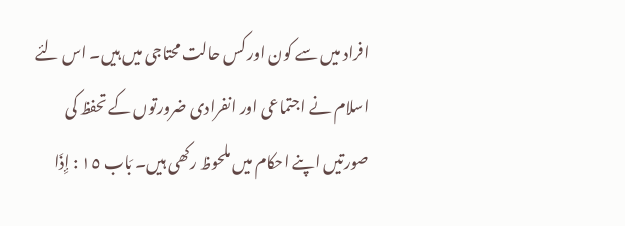افراد میں سے کون اور کس حالت محتاجی میں ہیں۔ اس لئے اسلام نے اجتماعی اور انفرادی ضرورتوں کے تحفظ کی صورتیں اپنے احکام میں ملحوظ رکھی ہیں۔ بَاب ١٥ : إِذَا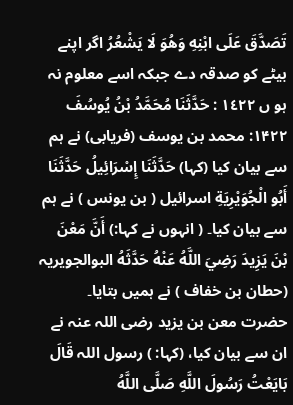تَصَدَّقَ عَلَى ابْنِهِ وَهُوَ لَا يَشْعُرُ اگر اپنے بیٹے کو صدقہ دے جبکہ اسے معلوم نہ ہو ں ١٤٢٢ : حَدَّثَنَا مُحَمَّدُ بْنُ يُوسُفَ ۱۴۲۲: محمد بن یوسف (فریابی) نے ہم سے بیان کیا (کہا) حَدَّثَنَا إِسْرَائِيلُ حَدَّثَنَا أَبُو الْجُوَيْرِيَةِ اسرائيل ( بن یونس ) نے ہم سے بیان کیا۔ ( انہوں نے کہا:) أَنَّ مَعْنَ بْنَ يَزِيدَ رَضِيَ اللَّهُ عَنْهُ حَدَّثَهُ البوالجویریہ (حطان بن خفاف ) نے ہمیں بتایا۔ حضرت معن بن یزید رضی اللہ عنہ نے ان سے بیان کیا، (کہا: ) رسول اللہ قَالَ بَايَعْتُ رَسُولَ اللَّهِ صَلَّى اللَّهُ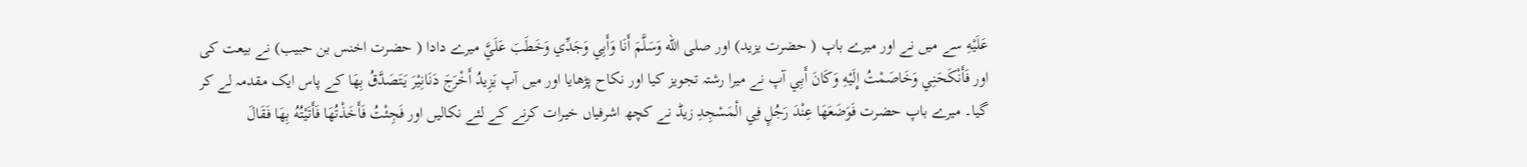عَلَيْهِ سے میں نے اور میرے باپ ( حضرت یزید) اور صلى الله وَسَلَّمَ أَنَا وَأَبِي وَجَدِّي وَخَطَبَ عَلَيَّ میرے دادا ( حضرت اخنس بن حبیب) نے بیعت کی اور فَأَنْكَحَنِي وَخَاصَمْتُ إِلَيْهِ وَكَانَ أَبِي آپ نے میرا رشتہ تجویز کیا اور نکاح پڑھایا اور میں آپ يَزِيدُ أَخْرَجَ دَنَانِيْرَ يَتَصَدَّقُ بِهَا کے پاس ایک مقدمہ لے کر گیا۔ میرے باپ حضرت فَوَضَعَهَا عِنْدَ رَجُلٍ فِي الْمَسْجِدِ زیڈ نے کچھ اشرفیاں خیرات کرنے کے لئے نکالیں اور فَجِئْتُ فَأَخَذْتُهَا فَأَتَيْتُهُ بِهَا فَقَالَ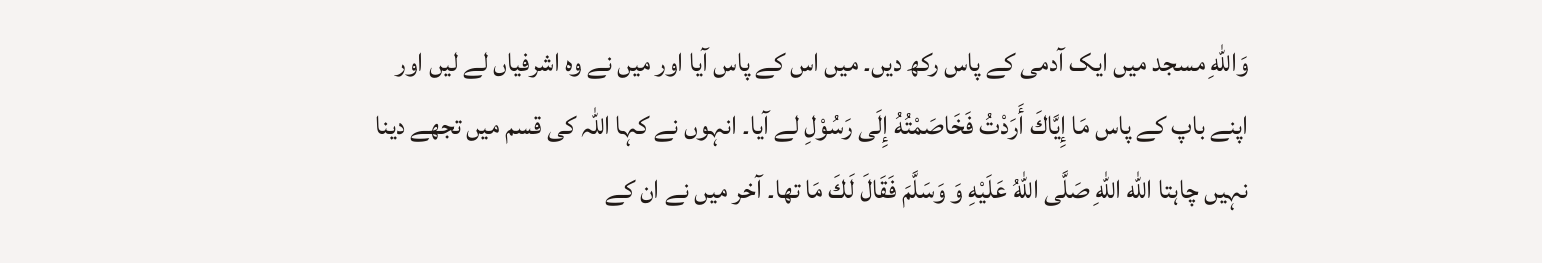وَاللهِ مسجد میں ایک آدمی کے پاس رکھ دیں۔ میں اس کے پاس آیا اور میں نے وہ اشرفیاں لے لیں اور اپنے باپ کے پاس مَا إِيَّاكَ أَرَدْتُ فَخَاصَمْتُهُ إِلَى رَسُوْلِ لے آیا۔ انہوں نے کہا اللہ کی قسم میں تجھے دینا نہیں چاہتا الله اللهِ صَلَّى اللهُ عَلَيْهِ وَ وَسَلَّمَ فَقَالَ لَكَ مَا تھا۔ آخر میں نے ان کے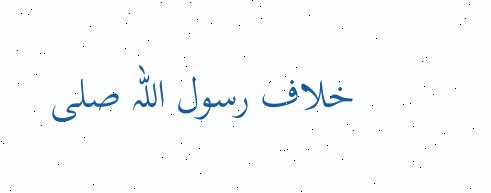خلاف رسول اللہ صلى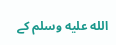الله عليه وسلم کے